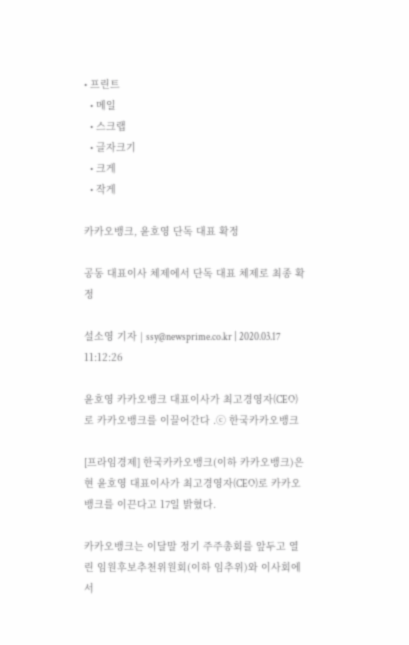• 프린트
  • 메일
  • 스크랩
  • 글자크기
  • 크게
  • 작게

카카오뱅크, 윤호영 단독 대표 확정

공동 대표이사 체제에서 단독 대표 체제로 최종 확정

설소영 기자 | ssy@newsprime.co.kr | 2020.03.17 11:12:26

윤호영 카카오뱅크 대표이사가 최고경영자(CEO)로 카카오뱅크를 이끌어간다 .ⓒ 한국카카오뱅크

[프라임경제] 한국카카오뱅크(이하 카카오뱅크)은 현 윤호영 대표이사가 최고경영자(CEO)로 카카오뱅크를 이끈다고 17일 밝혔다.

카카오뱅크는 이달말 정기 주주총회를 앞두고 열린 임원후보추천위원회(이하 임추위)와 이사회에서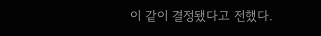이 같이 결정됐다고 전했다.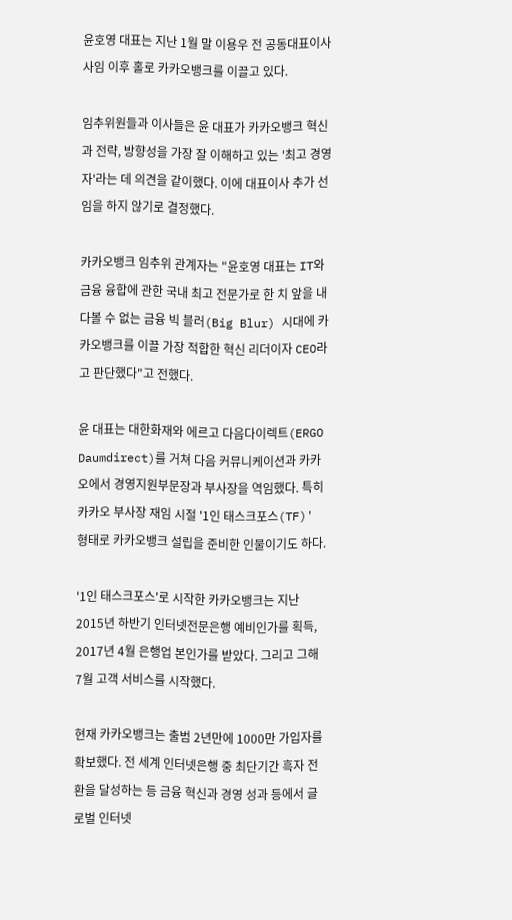윤호영 대표는 지난 1월 말 이용우 전 공동대표이사 사임 이후 홀로 카카오뱅크를 이끌고 있다.

임추위원들과 이사들은 윤 대표가 카카오뱅크 혁신과 전략, 방향성을 가장 잘 이해하고 있는 '최고 경영자'라는 데 의견을 같이했다. 이에 대표이사 추가 선임을 하지 않기로 결정했다.

카카오뱅크 임추위 관계자는 "윤호영 대표는 IT와 금융 융합에 관한 국내 최고 전문가로 한 치 앞을 내다볼 수 없는 금융 빅 블러(Big Blur) 시대에 카카오뱅크를 이끌 가장 적합한 혁신 리더이자 CEO라고 판단했다"고 전했다.

윤 대표는 대한화재와 에르고 다음다이렉트(ERGO Daumdirect)를 거쳐 다음 커뮤니케이션과 카카오에서 경영지원부문장과 부사장을 역임했다. 특히 카카오 부사장 재임 시절 '1인 태스크포스(TF)' 형태로 카카오뱅크 설립을 준비한 인물이기도 하다.

'1인 태스크포스'로 시작한 카카오뱅크는 지난 2015년 하반기 인터넷전문은행 예비인가를 획득, 2017년 4월 은행업 본인가를 받았다. 그리고 그해 7월 고객 서비스를 시작했다.

현재 카카오뱅크는 출범 2년만에 1000만 가입자를 확보했다. 전 세계 인터넷은행 중 최단기간 흑자 전환을 달성하는 등 금융 혁신과 경영 성과 등에서 글로벌 인터넷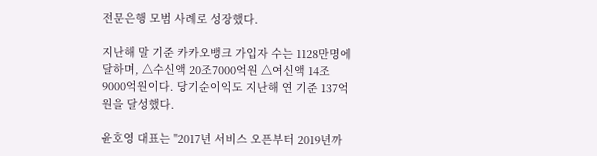전문은행 모범 사례로 성장했다.

지난해 말 기준 카카오뱅크 가입자 수는 1128만명에 달하며, △수신액 20조7000억원 △여신액 14조9000억원이다. 당기순이익도 지난해 연 기준 137억원을 달성했다.

윤호영 대표는 "2017년 서비스 오픈부터 2019년까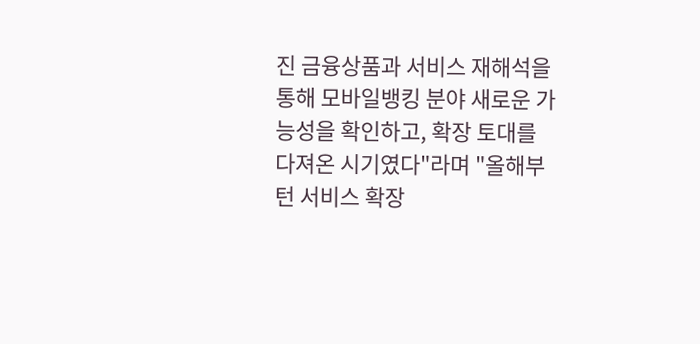진 금융상품과 서비스 재해석을 통해 모바일뱅킹 분야 새로운 가능성을 확인하고, 확장 토대를 다져온 시기였다"라며 "올해부턴 서비스 확장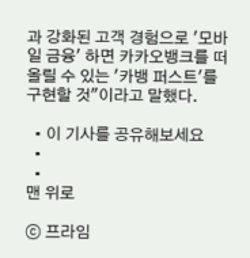과 강화된 고객 경험으로 '모바일 금융' 하면 카카오뱅크를 떠올릴 수 있는 '카뱅 퍼스트'를 구현할 것"이라고 말했다.

  • 이 기사를 공유해보세요
  •
  •
맨 위로

ⓒ 프라임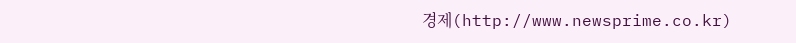경제(http://www.newsprime.co.kr)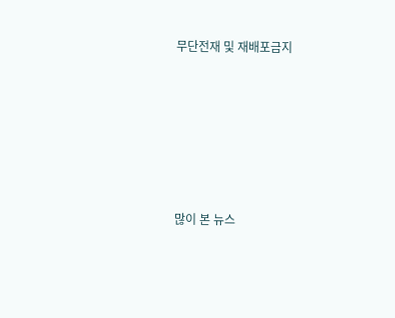무단전재 및 재배포금지






많이 본 뉴스